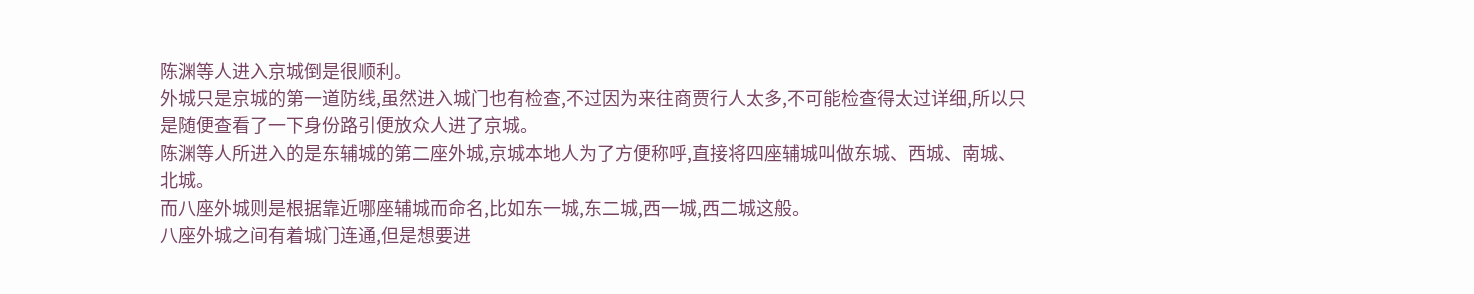陈渊等人进入京城倒是很顺利。
外城只是京城的第一道防线,虽然进入城门也有检查,不过因为来往商贾行人太多,不可能检查得太过详细,所以只是随便查看了一下身份路引便放众人进了京城。
陈渊等人所进入的是东辅城的第二座外城,京城本地人为了方便称呼,直接将四座辅城叫做东城、西城、南城、北城。
而八座外城则是根据靠近哪座辅城而命名,比如东一城,东二城,西一城,西二城这般。
八座外城之间有着城门连通,但是想要进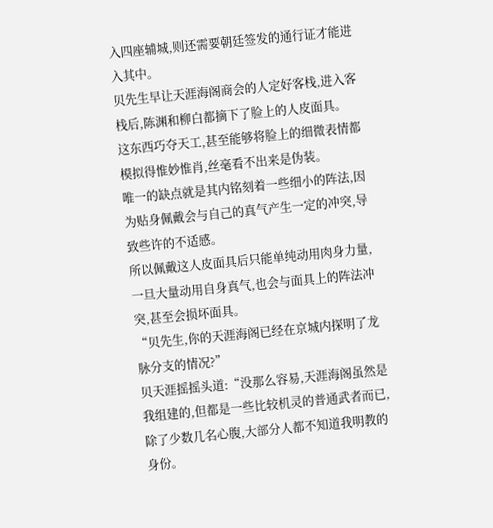入四座辅城,则还需要朝廷签发的通行证才能进入其中。
贝先生早让天涯海阁商会的人定好客栈,进入客栈后,陈渊和柳白都摘下了脸上的人皮面具。
这东西巧夺天工,甚至能够将脸上的细微表情都模拟得惟妙惟肖,丝毫看不出来是伪装。
唯一的缺点就是其内铭刻着一些细小的阵法,因为贴身佩戴会与自己的真气产生一定的冲突,导致些许的不适感。
所以佩戴这人皮面具后只能单纯动用肉身力量,一旦大量动用自身真气,也会与面具上的阵法冲突,甚至会损坏面具。
“贝先生,你的天涯海阁已经在京城内探明了龙脉分支的情况?”
贝天涯摇摇头道:“没那么容易,天涯海阁虽然是我组建的,但都是一些比较机灵的普通武者而已,除了少数几名心腹,大部分人都不知道我明教的身份。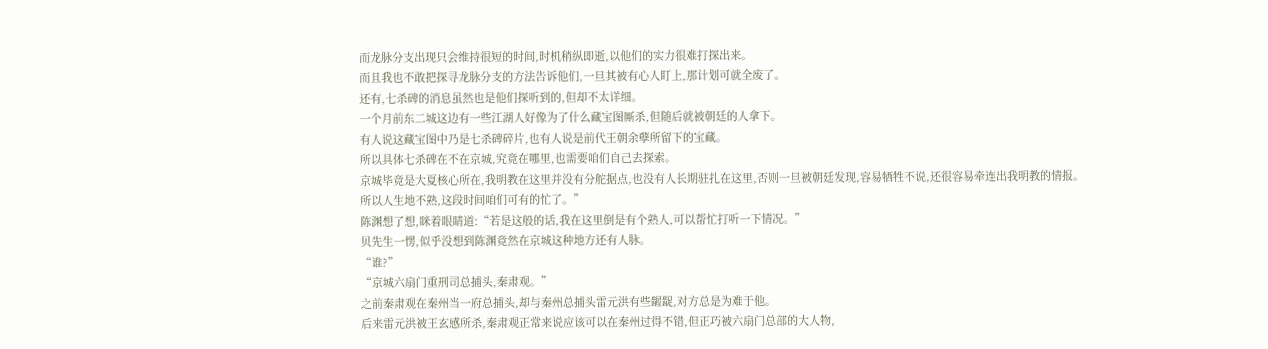而龙脉分支出现只会维持很短的时间,时机稍纵即逝,以他们的实力很难打探出来。
而且我也不敢把探寻龙脉分支的方法告诉他们,一旦其被有心人盯上,那计划可就全废了。
还有,七杀碑的消息虽然也是他们探听到的,但却不太详细。
一个月前东二城这边有一些江湖人好像为了什么藏宝图厮杀,但随后就被朝廷的人拿下。
有人说这藏宝图中乃是七杀碑碎片,也有人说是前代王朝余孽所留下的宝藏。
所以具体七杀碑在不在京城,究竟在哪里,也需要咱们自己去探索。
京城毕竟是大夏核心所在,我明教在这里并没有分舵据点,也没有人长期驻扎在这里,否则一旦被朝廷发现,容易牺牲不说,还很容易牵连出我明教的情报。
所以人生地不熟,这段时间咱们可有的忙了。”
陈渊想了想,眯着眼睛道:“若是这般的话,我在这里倒是有个熟人,可以帮忙打听一下情况。”
贝先生一愣,似乎没想到陈渊竟然在京城这种地方还有人脉。
“谁?”
“京城六扇门重刑司总捕头,秦肃观。”
之前秦肃观在秦州当一府总捕头,却与秦州总捕头雷元洪有些龌龊,对方总是为难于他。
后来雷元洪被王玄感所杀,秦肃观正常来说应该可以在秦州过得不错,但正巧被六扇门总部的大人物,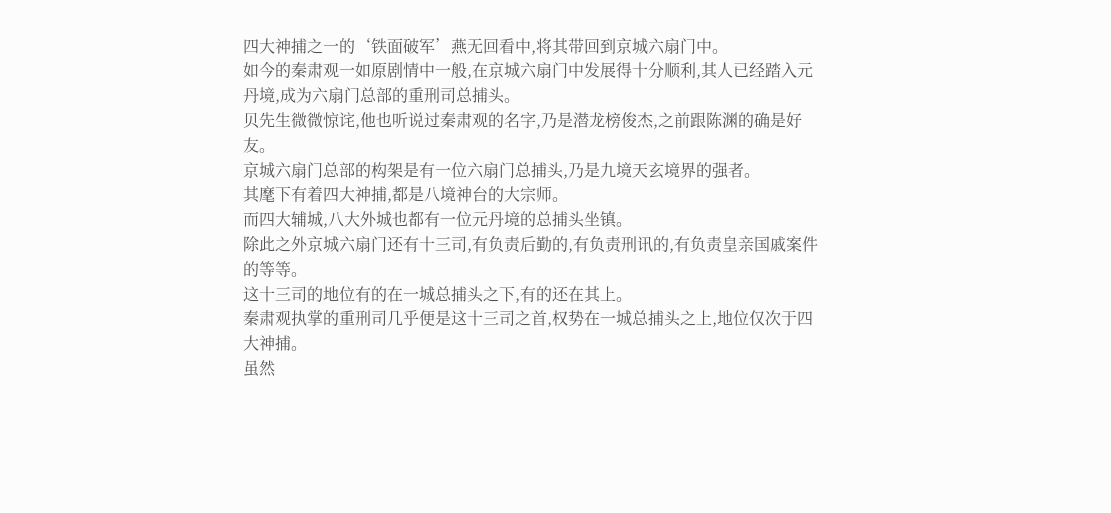四大神捕之一的‘铁面破军’燕无回看中,将其带回到京城六扇门中。
如今的秦肃观一如原剧情中一般,在京城六扇门中发展得十分顺利,其人已经踏入元丹境,成为六扇门总部的重刑司总捕头。
贝先生微微惊诧,他也听说过秦肃观的名字,乃是潜龙榜俊杰,之前跟陈渊的确是好友。
京城六扇门总部的构架是有一位六扇门总捕头,乃是九境天玄境界的强者。
其麾下有着四大神捕,都是八境神台的大宗师。
而四大辅城,八大外城也都有一位元丹境的总捕头坐镇。
除此之外京城六扇门还有十三司,有负责后勤的,有负责刑讯的,有负责皇亲国戚案件的等等。
这十三司的地位有的在一城总捕头之下,有的还在其上。
秦肃观执掌的重刑司几乎便是这十三司之首,权势在一城总捕头之上,地位仅次于四大神捕。
虽然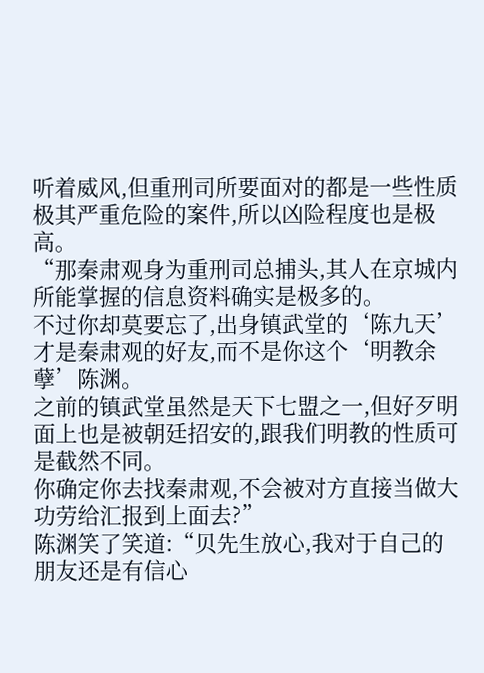听着威风,但重刑司所要面对的都是一些性质极其严重危险的案件,所以凶险程度也是极高。
“那秦肃观身为重刑司总捕头,其人在京城内所能掌握的信息资料确实是极多的。
不过你却莫要忘了,出身镇武堂的‘陈九天’才是秦肃观的好友,而不是你这个‘明教余孽’陈渊。
之前的镇武堂虽然是天下七盟之一,但好歹明面上也是被朝廷招安的,跟我们明教的性质可是截然不同。
你确定你去找秦肃观,不会被对方直接当做大功劳给汇报到上面去?”
陈渊笑了笑道:“贝先生放心,我对于自己的朋友还是有信心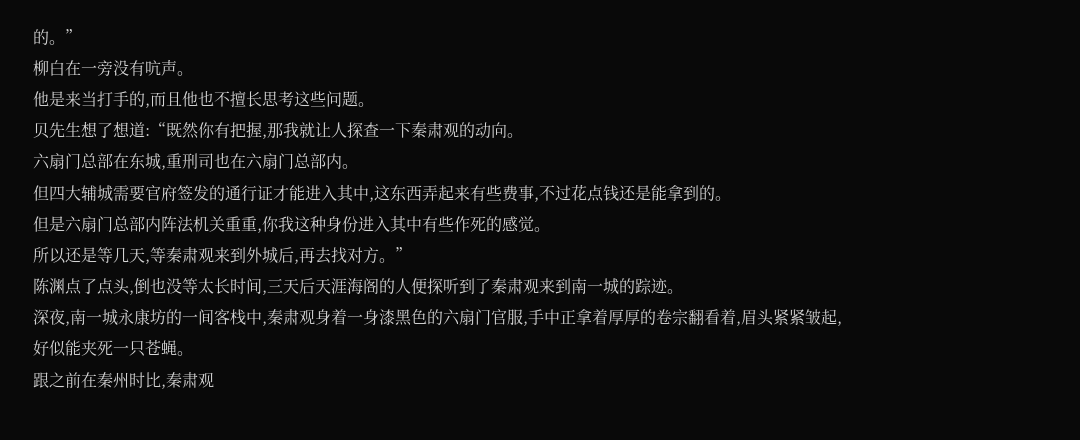的。”
柳白在一旁没有吭声。
他是来当打手的,而且他也不擅长思考这些问题。
贝先生想了想道:“既然你有把握,那我就让人探查一下秦肃观的动向。
六扇门总部在东城,重刑司也在六扇门总部内。
但四大辅城需要官府签发的通行证才能进入其中,这东西弄起来有些费事,不过花点钱还是能拿到的。
但是六扇门总部内阵法机关重重,你我这种身份进入其中有些作死的感觉。
所以还是等几天,等秦肃观来到外城后,再去找对方。”
陈渊点了点头,倒也没等太长时间,三天后天涯海阁的人便探听到了秦肃观来到南一城的踪迹。
深夜,南一城永康坊的一间客栈中,秦肃观身着一身漆黑色的六扇门官服,手中正拿着厚厚的卷宗翻看着,眉头紧紧皱起,好似能夹死一只苍蝇。
跟之前在秦州时比,秦肃观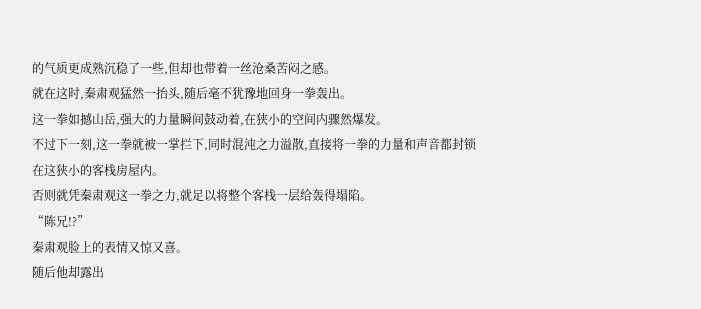的气质更成熟沉稳了一些,但却也带着一丝沧桑苦闷之感。
就在这时,秦肃观猛然一抬头,随后毫不犹豫地回身一拳轰出。
这一拳如撼山岳,强大的力量瞬间鼓动着,在狭小的空间内骤然爆发。
不过下一刻,这一拳就被一掌拦下,同时混沌之力溢散,直接将一拳的力量和声音都封锁在这狭小的客栈房屋内。
否则就凭秦肃观这一拳之力,就足以将整个客栈一层给轰得塌陷。
“陈兄!?”
秦肃观脸上的表情又惊又喜。
随后他却露出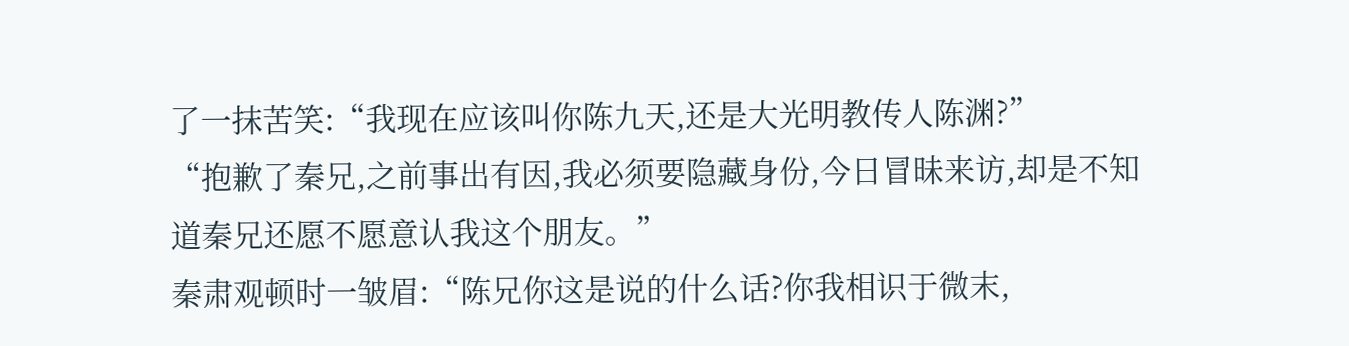了一抹苦笑:“我现在应该叫你陈九天,还是大光明教传人陈渊?”
“抱歉了秦兄,之前事出有因,我必须要隐藏身份,今日冒昧来访,却是不知道秦兄还愿不愿意认我这个朋友。”
秦肃观顿时一皱眉:“陈兄你这是说的什么话?你我相识于微末,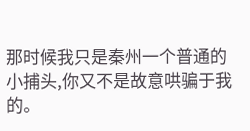那时候我只是秦州一个普通的小捕头,你又不是故意哄骗于我的。